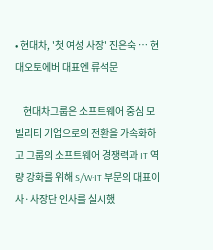• 현대차, '첫 여성 사장' 진은숙 … 현대오토에버 대표엔 류석문

    현대차그룹은 소프트웨어 중심 모빌리티 기업으로의 전환을 가속화하고 그룹의 소프트웨어 경쟁력과 IT 역량 강화를 위해 S/W·IT 부문의 대표이사·사장단 인사를 실시했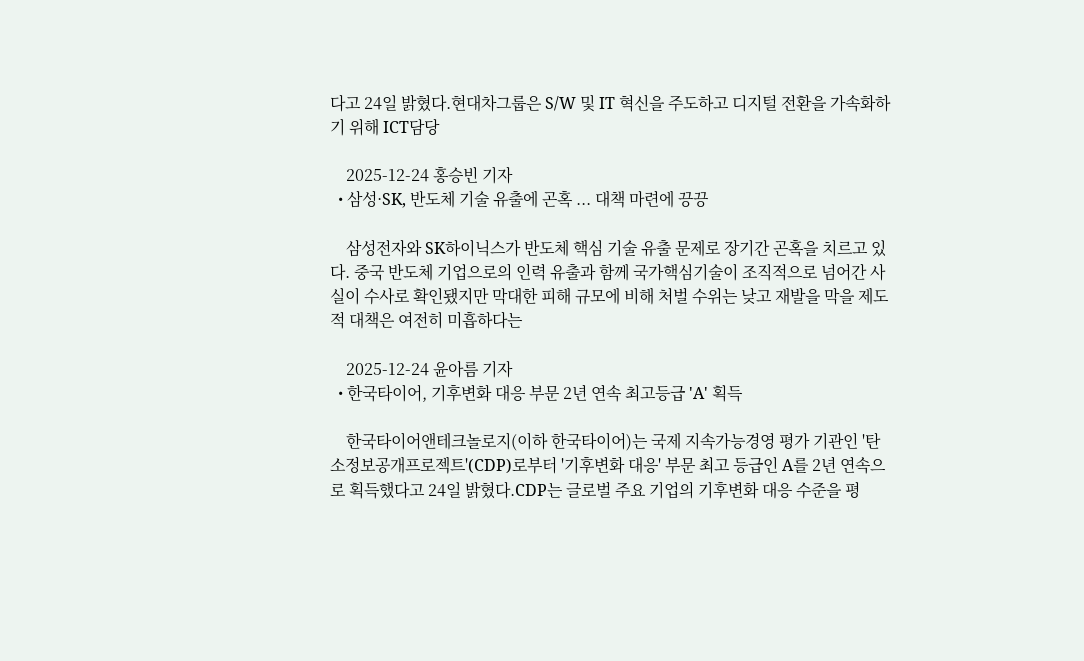다고 24일 밝혔다.현대차그룹은 S/W 및 IT 혁신을 주도하고 디지털 전환을 가속화하기 위해 ICT담당

    2025-12-24 홍승빈 기자
  • 삼성·SK, 반도체 기술 유출에 곤혹 ... 대책 마련에 끙끙

    삼성전자와 SK하이닉스가 반도체 핵심 기술 유출 문제로 장기간 곤혹을 치르고 있다. 중국 반도체 기업으로의 인력 유출과 함께 국가핵심기술이 조직적으로 넘어간 사실이 수사로 확인됐지만 막대한 피해 규모에 비해 처벌 수위는 낮고 재발을 막을 제도적 대책은 여전히 미흡하다는

    2025-12-24 윤아름 기자
  • 한국타이어, 기후변화 대응 부문 2년 연속 최고등급 'A' 획득

    한국타이어앤테크놀로지(이하 한국타이어)는 국제 지속가능경영 평가 기관인 '탄소정보공개프로젝트'(CDP)로부터 '기후변화 대응' 부문 최고 등급인 A를 2년 연속으로 획득했다고 24일 밝혔다.CDP는 글로벌 주요 기업의 기후변화 대응 수준을 평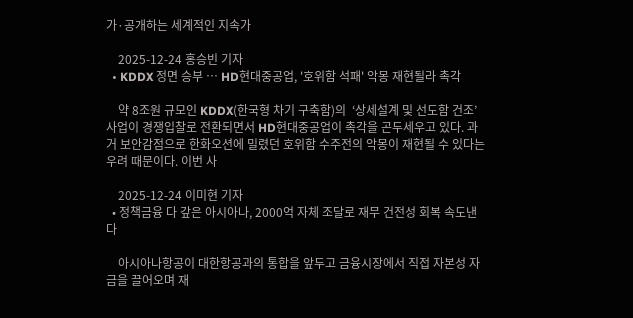가·공개하는 세계적인 지속가

    2025-12-24 홍승빈 기자
  • KDDX 정면 승부 … HD현대중공업, '호위함 석패' 악몽 재현될라 촉각

    약 8조원 규모인 KDDX(한국형 차기 구축함)의  ‘상세설계 및 선도함 건조’ 사업이 경쟁입찰로 전환되면서 HD현대중공업이 촉각을 곤두세우고 있다. 과거 보안감점으로 한화오션에 밀렸던 호위함 수주전의 악몽이 재현될 수 있다는 우려 때문이다. 이번 사

    2025-12-24 이미현 기자
  • 정책금융 다 갚은 아시아나, 2000억 자체 조달로 재무 건전성 회복 속도낸다

    아시아나항공이 대한항공과의 통합을 앞두고 금융시장에서 직접 자본성 자금을 끌어오며 재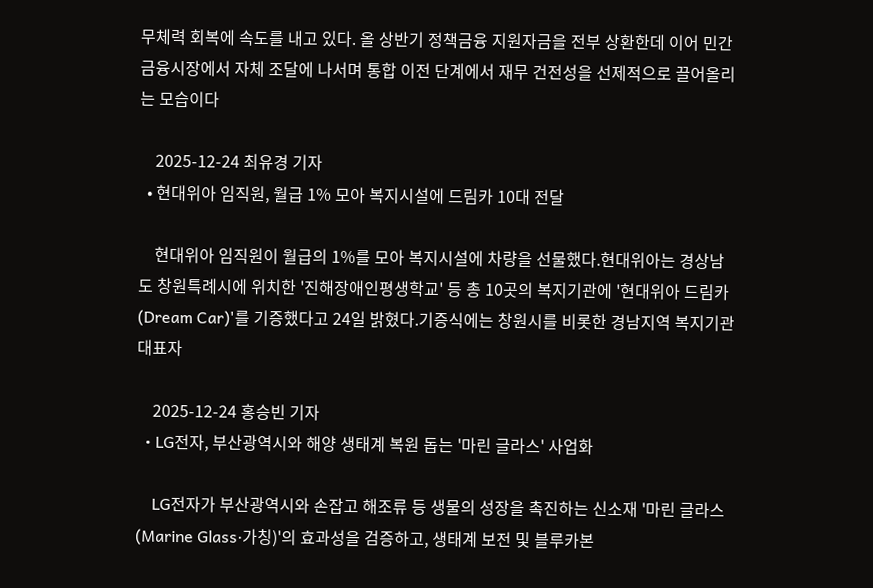무체력 회복에 속도를 내고 있다. 올 상반기 정책금융 지원자금을 전부 상환한데 이어 민간 금융시장에서 자체 조달에 나서며 통합 이전 단계에서 재무 건전성을 선제적으로 끌어올리는 모습이다

    2025-12-24 최유경 기자
  • 현대위아 임직원, 월급 1% 모아 복지시설에 드림카 10대 전달

    현대위아 임직원이 월급의 1%를 모아 복지시설에 차량을 선물했다.현대위아는 경상남도 창원특례시에 위치한 '진해장애인평생학교' 등 총 10곳의 복지기관에 '현대위아 드림카(Dream Car)'를 기증했다고 24일 밝혔다.기증식에는 창원시를 비롯한 경남지역 복지기관 대표자

    2025-12-24 홍승빈 기자
  • LG전자, 부산광역시와 해양 생태계 복원 돕는 '마린 글라스' 사업화

    LG전자가 부산광역시와 손잡고 해조류 등 생물의 성장을 촉진하는 신소재 '마린 글라스(Marine Glass·가칭)'의 효과성을 검증하고, 생태계 보전 및 블루카본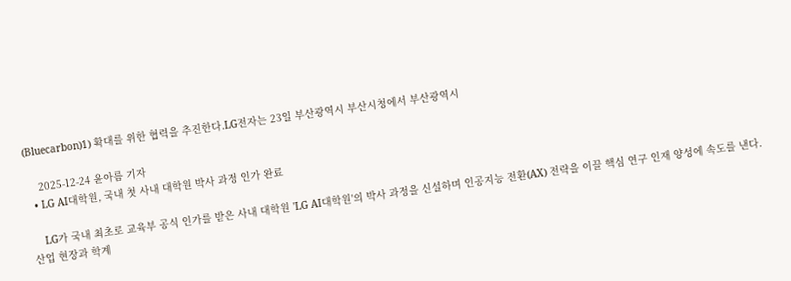(Bluecarbon)1) 확대를 위한 협력을 추진한다.LG전자는 23일 부산광역시 부산시청에서 부산광역시

    2025-12-24 윤아름 기자
  • LG AI대학원, 국내 첫 사내 대학원 박사 과정 인가 완료

    LG가 국내 최초로 교육부 공식 인가를 받은 사내 대학원 'LG AI대학원'의 박사 과정을 신설하며 인공지능 전환(AX) 전략을 이끌 핵심 연구 인재 양성에 속도를 낸다. 산업 현장과 학계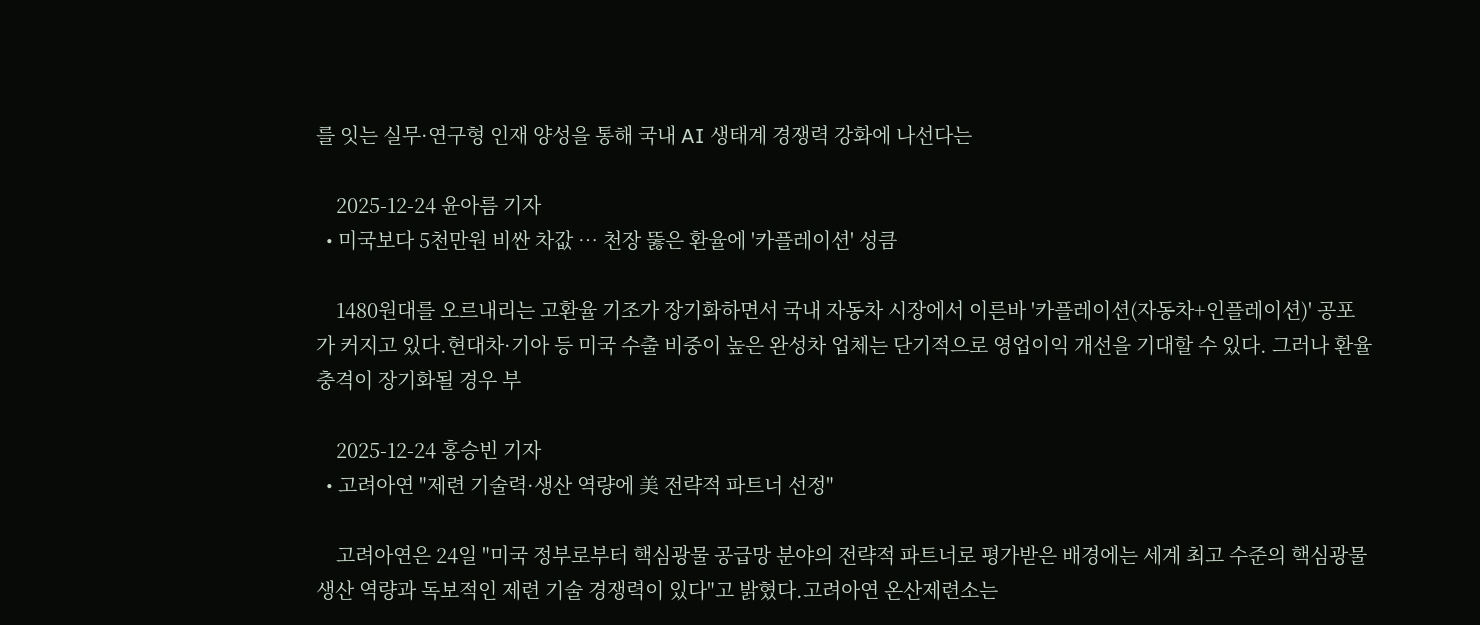를 잇는 실무·연구형 인재 양성을 통해 국내 AI 생태계 경쟁력 강화에 나선다는

    2025-12-24 윤아름 기자
  • 미국보다 5천만원 비싼 차값 … 천장 뚫은 환율에 '카플레이션' 성큼

    1480원대를 오르내리는 고환율 기조가 장기화하면서 국내 자동차 시장에서 이른바 '카플레이션(자동차+인플레이션)' 공포가 커지고 있다.현대차·기아 등 미국 수출 비중이 높은 완성차 업체는 단기적으로 영업이익 개선을 기대할 수 있다. 그러나 환율 충격이 장기화될 경우 부

    2025-12-24 홍승빈 기자
  • 고려아연 "제련 기술력·생산 역량에 美 전략적 파트너 선정"

    고려아연은 24일 "미국 정부로부터 핵심광물 공급망 분야의 전략적 파트너로 평가받은 배경에는 세계 최고 수준의 핵심광물 생산 역량과 독보적인 제련 기술 경쟁력이 있다"고 밝혔다.고려아연 온산제련소는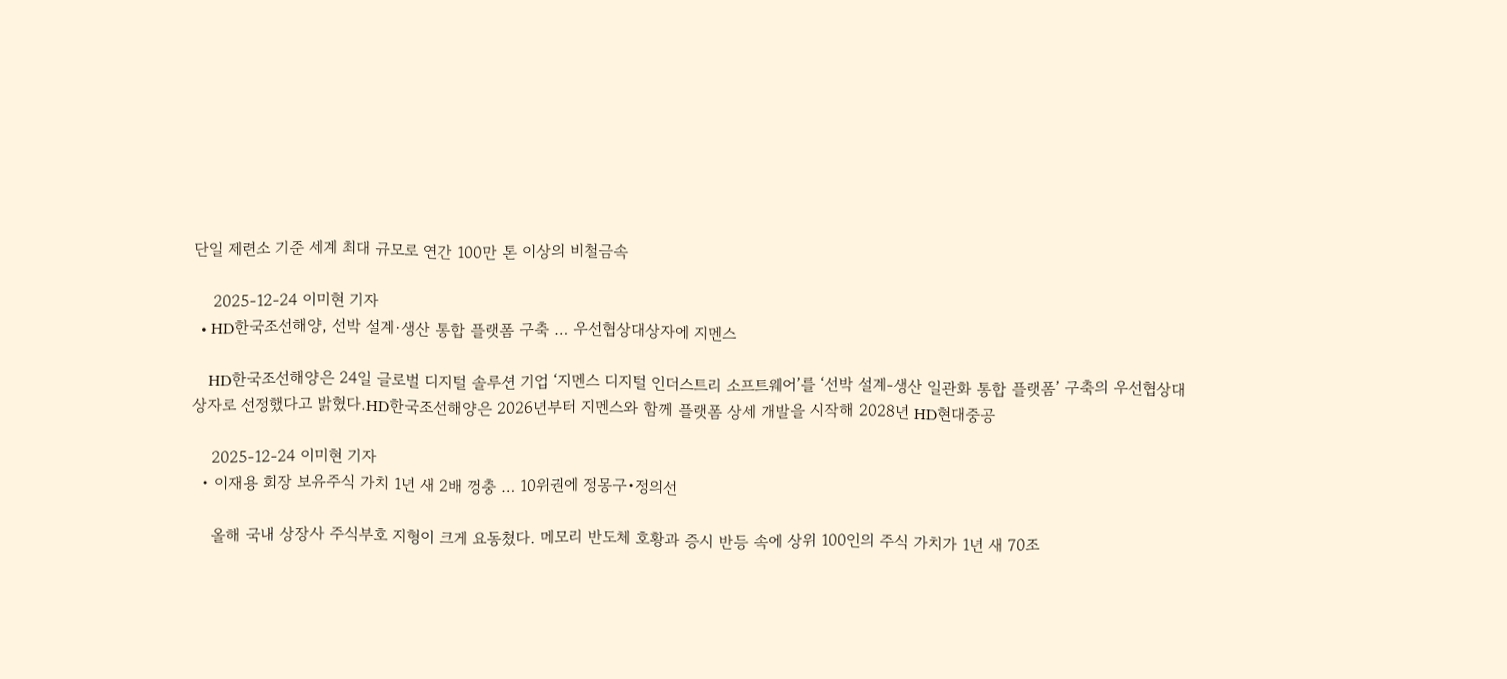단일 제련소 기준 세계 최대 규모로 연간 100만 톤 이상의 비철금속

    2025-12-24 이미현 기자
  • HD한국조선해양, 선박 설계·생산 통합 플랫폼 구축 … 우선협상대상자에 지멘스

    HD한국조선해양은 24일 글로벌 디지털 솔루션 기업 ‘지멘스 디지털 인더스트리 소프트웨어’를 ‘선박 설계-생산 일관화 통합 플랫폼’ 구축의 우선협상대상자로 선정했다고 밝혔다.HD한국조선해양은 2026년부터 지멘스와 함께 플랫폼 상세 개발을 시작해 2028년 HD현대중공

    2025-12-24 이미현 기자
  • 이재용 회장 보유주식 가치 1년 새 2배 껑충 … 10위권에 정몽구•정의선

    올해 국내 상장사 주식부호 지형이 크게 요동쳤다. 메모리 반도체 호황과 증시 반등 속에 상위 100인의 주식 가치가 1년 새 70조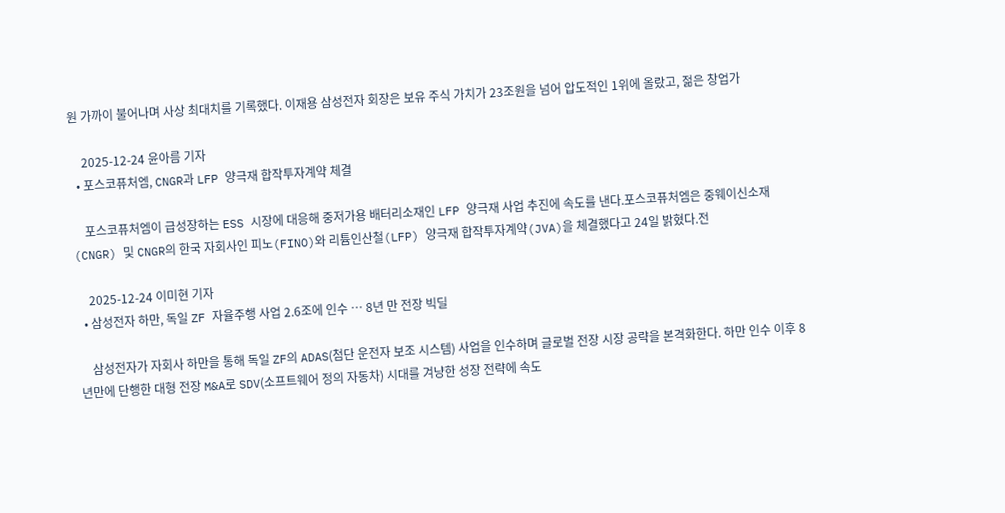원 가까이 불어나며 사상 최대치를 기록했다. 이재용 삼성전자 회장은 보유 주식 가치가 23조원을 넘어 압도적인 1위에 올랐고, 젊은 창업가

    2025-12-24 윤아름 기자
  • 포스코퓨처엠, CNGR과 LFP 양극재 합작투자계약 체결

    포스코퓨처엠이 급성장하는 ESS 시장에 대응해 중저가용 배터리소재인 LFP 양극재 사업 추진에 속도를 낸다.포스코퓨처엠은 중웨이신소재(CNGR) 및 CNGR의 한국 자회사인 피노(FINO)와 리튬인산철(LFP) 양극재 합작투자계약(JVA)을 체결했다고 24일 밝혔다.전

    2025-12-24 이미현 기자
  • 삼성전자 하만, 독일 ZF 자율주행 사업 2.6조에 인수 … 8년 만 전장 빅딜

    삼성전자가 자회사 하만을 통해 독일 ZF의 ADAS(첨단 운전자 보조 시스템) 사업을 인수하며 글로벌 전장 시장 공략을 본격화한다. 하만 인수 이후 8년만에 단행한 대형 전장 M&A로 SDV(소프트웨어 정의 자동차) 시대를 겨냥한 성장 전략에 속도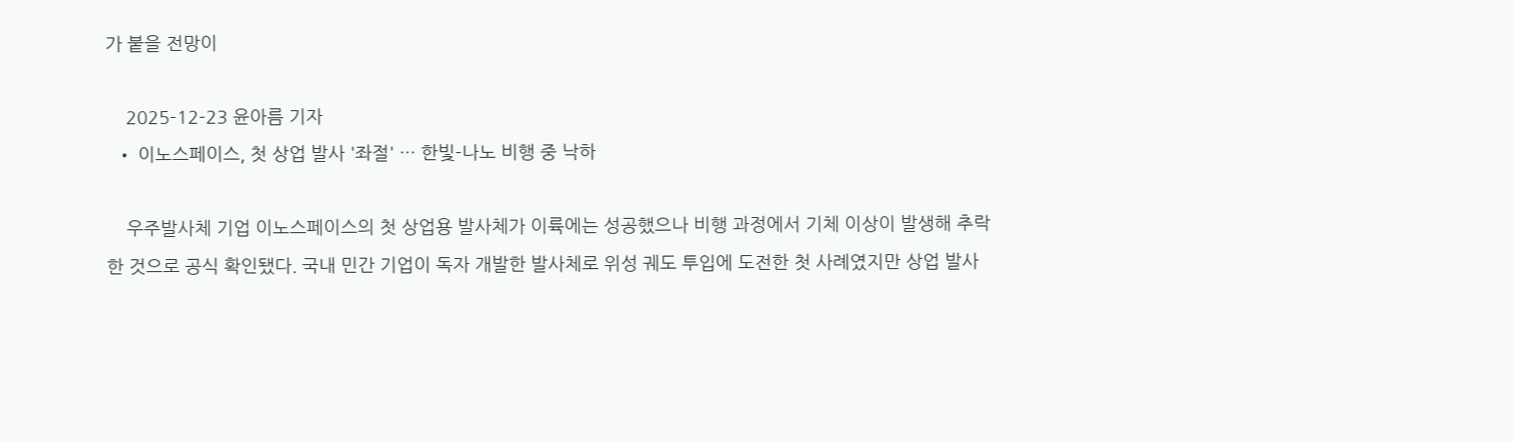가 붙을 전망이

    2025-12-23 윤아름 기자
  • 이노스페이스, 첫 상업 발사 '좌절' … 한빛-나노 비행 중 낙하

    우주발사체 기업 이노스페이스의 첫 상업용 발사체가 이륙에는 성공했으나 비행 과정에서 기체 이상이 발생해 추락한 것으로 공식 확인됐다. 국내 민간 기업이 독자 개발한 발사체로 위성 궤도 투입에 도전한 첫 사례였지만 상업 발사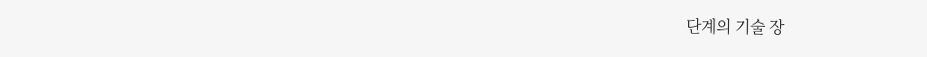단계의 기술 장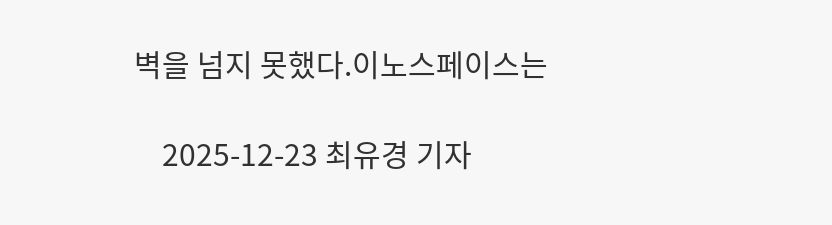벽을 넘지 못했다.이노스페이스는

    2025-12-23 최유경 기자